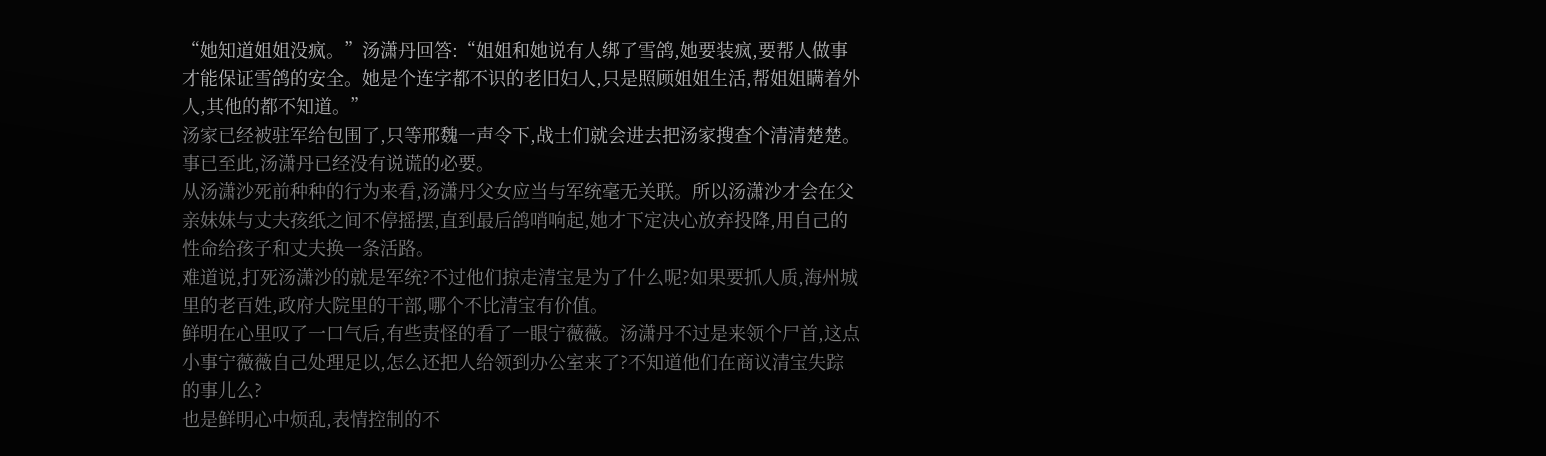“她知道姐姐没疯。”汤潇丹回答:“姐姐和她说有人绑了雪鸽,她要装疯,要帮人做事才能保证雪鸽的安全。她是个连字都不识的老旧妇人,只是照顾姐姐生活,帮姐姐瞒着外人,其他的都不知道。”
汤家已经被驻军给包围了,只等邢魏一声令下,战士们就会进去把汤家搜查个清清楚楚。事已至此,汤潇丹已经没有说谎的必要。
从汤潇沙死前种种的行为来看,汤潇丹父女应当与军统毫无关联。所以汤潇沙才会在父亲妹妹与丈夫孩纸之间不停摇摆,直到最后鸽哨响起,她才下定决心放弃投降,用自己的性命给孩子和丈夫换一条活路。
难道说,打死汤潇沙的就是军统?不过他们掠走清宝是为了什么呢?如果要抓人质,海州城里的老百姓,政府大院里的干部,哪个不比清宝有价值。
鲜明在心里叹了一口气后,有些责怪的看了一眼宁薇薇。汤潇丹不过是来领个尸首,这点小事宁薇薇自己处理足以,怎么还把人给领到办公室来了?不知道他们在商议清宝失踪的事儿么?
也是鲜明心中烦乱,表情控制的不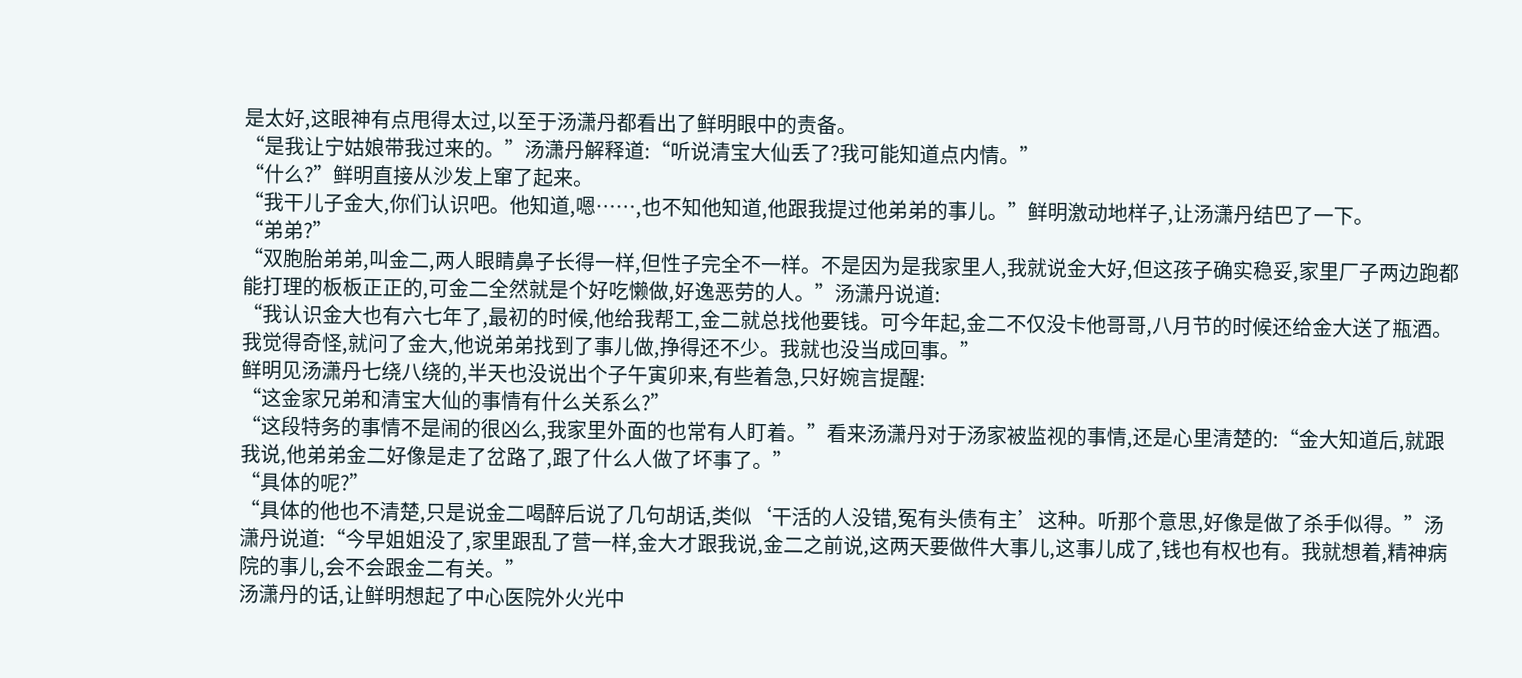是太好,这眼神有点甩得太过,以至于汤潇丹都看出了鲜明眼中的责备。
“是我让宁姑娘带我过来的。”汤潇丹解释道:“听说清宝大仙丢了?我可能知道点内情。”
“什么?”鲜明直接从沙发上窜了起来。
“我干儿子金大,你们认识吧。他知道,嗯……,也不知他知道,他跟我提过他弟弟的事儿。”鲜明激动地样子,让汤潇丹结巴了一下。
“弟弟?”
“双胞胎弟弟,叫金二,两人眼睛鼻子长得一样,但性子完全不一样。不是因为是我家里人,我就说金大好,但这孩子确实稳妥,家里厂子两边跑都能打理的板板正正的,可金二全然就是个好吃懒做,好逸恶劳的人。”汤潇丹说道:
“我认识金大也有六七年了,最初的时候,他给我帮工,金二就总找他要钱。可今年起,金二不仅没卡他哥哥,八月节的时候还给金大送了瓶酒。我觉得奇怪,就问了金大,他说弟弟找到了事儿做,挣得还不少。我就也没当成回事。”
鲜明见汤潇丹七绕八绕的,半天也没说出个子午寅卯来,有些着急,只好婉言提醒:
“这金家兄弟和清宝大仙的事情有什么关系么?”
“这段特务的事情不是闹的很凶么,我家里外面的也常有人盯着。”看来汤潇丹对于汤家被监视的事情,还是心里清楚的:“金大知道后,就跟我说,他弟弟金二好像是走了岔路了,跟了什么人做了坏事了。”
“具体的呢?”
“具体的他也不清楚,只是说金二喝醉后说了几句胡话,类似‘干活的人没错,冤有头债有主’这种。听那个意思,好像是做了杀手似得。”汤潇丹说道:“今早姐姐没了,家里跟乱了营一样,金大才跟我说,金二之前说,这两天要做件大事儿,这事儿成了,钱也有权也有。我就想着,精神病院的事儿,会不会跟金二有关。”
汤潇丹的话,让鲜明想起了中心医院外火光中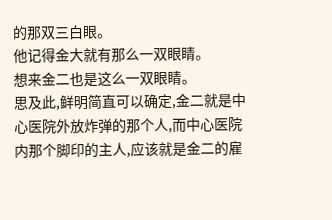的那双三白眼。
他记得金大就有那么一双眼睛。
想来金二也是这么一双眼睛。
思及此,鲜明简直可以确定,金二就是中心医院外放炸弹的那个人,而中心医院内那个脚印的主人,应该就是金二的雇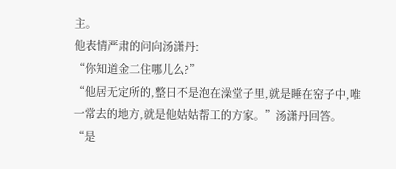主。
他表情严肃的问向汤潇丹:
“你知道金二住哪儿么?”
“他居无定所的,整日不是泡在澡堂子里,就是睡在窑子中,唯一常去的地方,就是他姑姑帮工的方家。”汤潇丹回答。
“是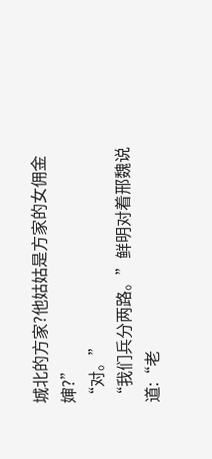城北的方家?他姑姑是方家的女佣金婶?”
“对。”
“我们兵分两路。”鲜明对着邢魏说道:“老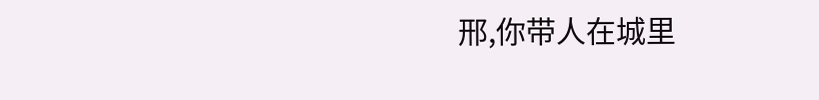邢,你带人在城里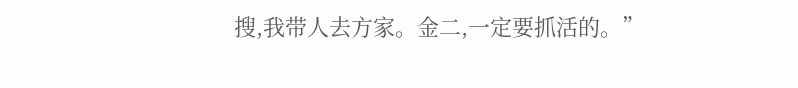搜,我带人去方家。金二,一定要抓活的。”